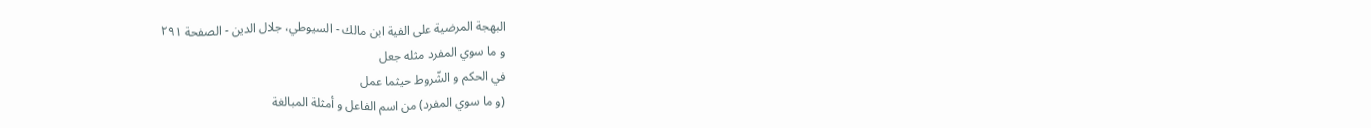البهجة المرضية على الفية ابن مالك - السيوطي، جلال الدين - الصفحة ٢٩١
و ما سوي المفرد مثله جعل
في الحكم و الشّروط حيثما عمل
(و ما سوي المفرد) من اسم الفاعل و أمثلة المبالغة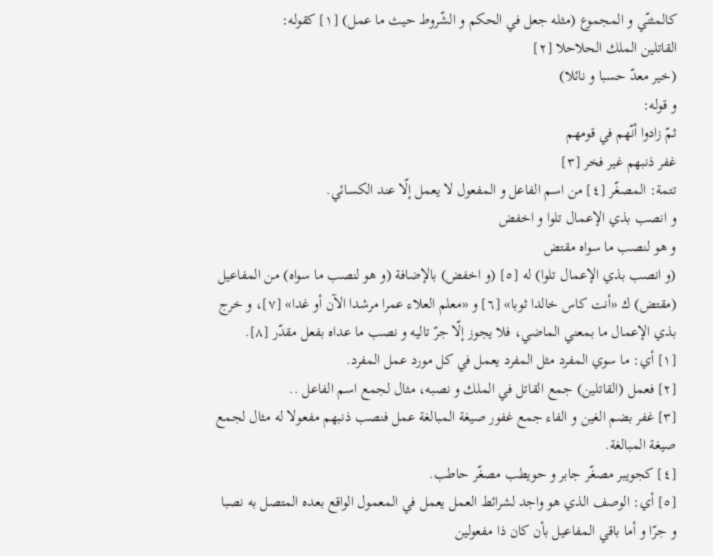كالمثنّي و المجموع (مثله جعل في الحكم و الشّروط حيث ما عمل) [١] كقوله:
القاتلين الملك الحلاحلا [٢]
(خير معدّ حسبا و نائلا)
و قوله:
ثمّ زادوا أنّهم في قومهم
غفر ذنبهم غير فخر [٣]
تتمة: المصغّر [٤] من اسم الفاعل و المفعول لا يعمل إلّا عند الكسائي.
و انصب بذي الإعمال تلوا و اخفض
و هو لنصب ما سواه مقتض
(و انصب بذي الإعمال تلوا) له [٥] (و اخفض) بالإضافة (و هو لنصب ما سواه) من المفاعيل (مقتض) ك «أنت كاس خالدا ثوبا» [٦] و «معلم العلاء عمرا مرشدا الآن أو غدا» [٧]، و خرج بذي الإعمال ما بمعني الماضي، فلا يجوز إلّا جرّ تاليه و نصب ما عداه بفعل مقدّر [٨].
[١] أي: ما سوي المفرد مثل المفرد يعمل في كل مورد عمل المفرد.
[٢] فعمل (القاتلين) جمع القاتل في الملك و نصبه، مثال لجمع اسم الفاعل ..
[٣] غفر بضم الغين و الفاء جمع غفور صيغة المبالغة عمل فنصب ذنبهم مفعولا له مثال لجمع صيغة المبالغة.
[٤] كجويبر مصغّر جابر و حويطب مصغّر حاطب.
[٥] أي: الوصف الذي هو واجد لشرائط العمل يعمل في المعمول الواقع بعده المتصل به نصبا و جرّا و أما باقي المفاعيل بأن كان ذا مفعولين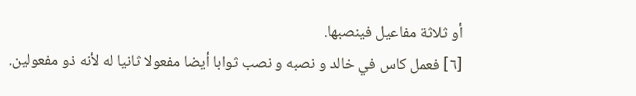أو ثلاثة مفاعيل فينصبها.
[٦] فعمل كاس في خالد و نصبه و نصب ثوابا أيضا مفعولا ثانيا له لأنه ذو مفعولين.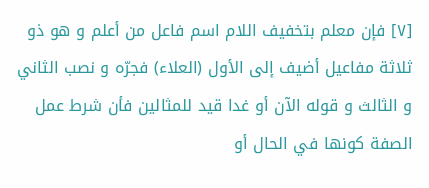[٧] فإن معلم بتخفيف اللام اسم فاعل من أعلم و هو ذو ثلاثة مفاعيل أضيف إلى الأول (العلاء) فجرّه و نصب الثاني و الثالث و قوله الآن أو غدا قيد للمثالين فأن شرط عمل الصفة كونها في الحال أو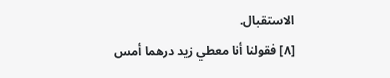الاستقبال.
[٨] فقولنا أنا معطي زيد درهما أمس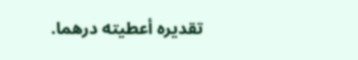تقديره أعطيته درهما.